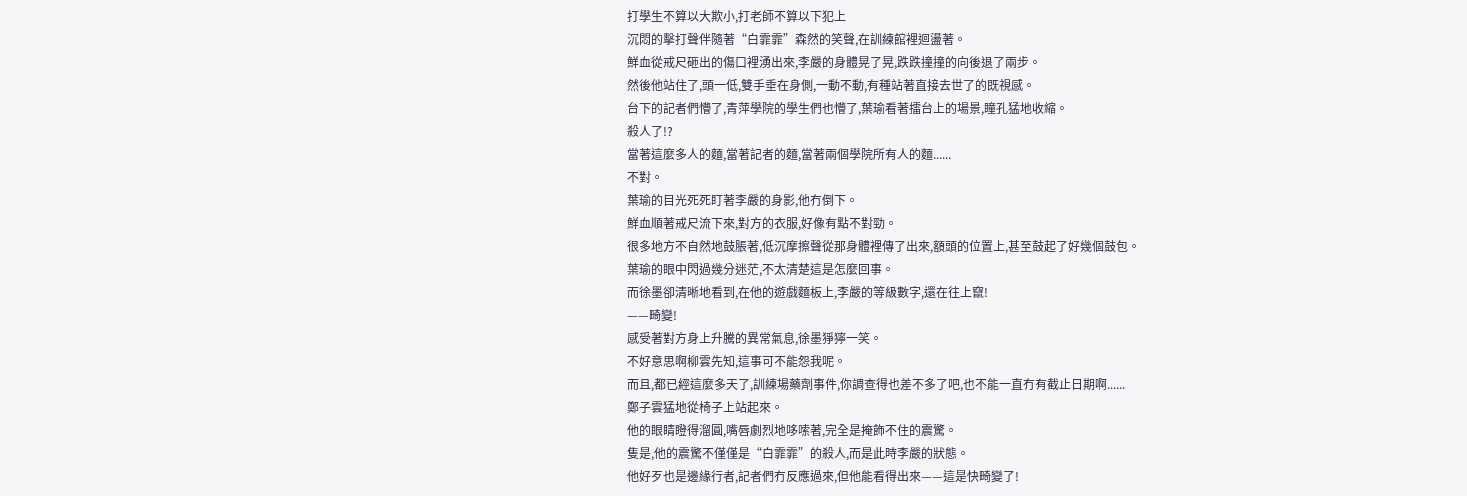打學生不算以大欺小,打老師不算以下犯上
沉悶的擊打聲伴隨著“白霏霏”森然的笑聲,在訓練館裡迴盪著。
鮮血從戒尺砸出的傷口裡湧出來,李嚴的身體晃了晃,跌跌撞撞的向後退了兩步。
然後他站住了,頭一低,雙手垂在身側,一動不動,有種站著直接去世了的既視感。
台下的記者們懵了,青萍學院的學生們也懵了,葉瑜看著擂台上的場景,瞳孔猛地收縮。
殺人了!?
當著這麼多人的麵,當著記者的麵,當著兩個學院所有人的麵......
不對。
葉瑜的目光死死盯著李嚴的身影,他冇倒下。
鮮血順著戒尺流下來,對方的衣服,好像有點不對勁。
很多地方不自然地鼓脹著,低沉摩擦聲從那身體裡傳了出來,額頭的位置上,甚至鼓起了好幾個鼓包。
葉瑜的眼中閃過幾分迷茫,不太清楚這是怎麼回事。
而徐墨卻清晰地看到,在他的遊戲麵板上,李嚴的等級數字,還在往上竄!
——畸變!
感受著對方身上升騰的異常氣息,徐墨猙獰一笑。
不好意思啊柳雲先知,這事可不能怨我呢。
而且,都已經這麼多天了,訓練場藥劑事件,你調查得也差不多了吧,也不能一直冇有截止日期啊......
鄭子雲猛地從椅子上站起來。
他的眼睛瞪得溜圓,嘴唇劇烈地哆嗦著,完全是掩飾不住的震驚。
隻是,他的震驚不僅僅是“白霏霏”的殺人,而是此時李嚴的狀態。
他好歹也是邊緣行者,記者們冇反應過來,但他能看得出來——這是快畸變了!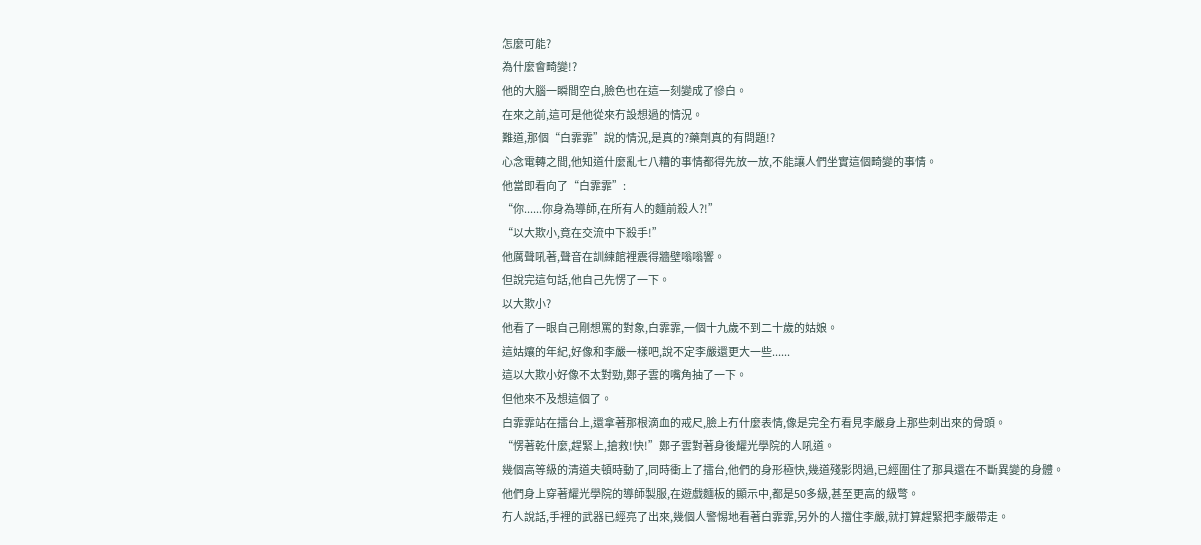怎麼可能?
為什麼會畸變!?
他的大腦一瞬間空白,臉色也在這一刻變成了慘白。
在來之前,這可是他從來冇設想過的情況。
難道,那個“白霏霏”說的情況,是真的?藥劑真的有問題!?
心念電轉之間,他知道什麼亂七八糟的事情都得先放一放,不能讓人們坐實這個畸變的事情。
他當即看向了“白霏霏”:
“你......你身為導師,在所有人的麵前殺人?!”
“以大欺小,竟在交流中下殺手!”
他厲聲吼著,聲音在訓練館裡震得牆壁嗡嗡響。
但說完這句話,他自己先愣了一下。
以大欺小?
他看了一眼自己剛想罵的對象,白霏霏,一個十九歲不到二十歲的姑娘。
這姑孃的年紀,好像和李嚴一樣吧,說不定李嚴還更大一些......
這以大欺小好像不太對勁,鄭子雲的嘴角抽了一下。
但他來不及想這個了。
白霏霏站在擂台上,還拿著那根滴血的戒尺,臉上冇什麼表情,像是完全冇看見李嚴身上那些刺出來的骨頭。
“愣著乾什麼,趕緊上,搶救!快!”鄭子雲對著身後耀光學院的人吼道。
幾個高等級的清道夫頓時動了,同時衝上了擂台,他們的身形極快,幾道殘影閃過,已經圍住了那具還在不斷異變的身體。
他們身上穿著耀光學院的導師製服,在遊戲麵板的顯示中,都是50多級,甚至更高的級彆。
冇人說話,手裡的武器已經亮了出來,幾個人警惕地看著白霏霏,另外的人擋住李嚴,就打算趕緊把李嚴帶走。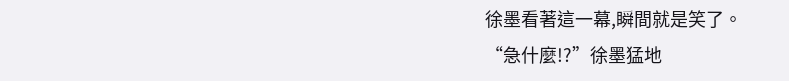徐墨看著這一幕,瞬間就是笑了。
“急什麼!?”徐墨猛地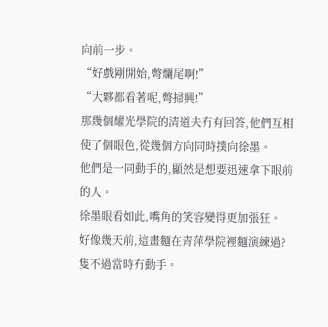向前一步。
“好戲剛開始,彆爛尾啊!”
“大夥都看著呢,彆掃興!”
那幾個耀光學院的清道夫冇有回答,他們互相使了個眼色,從幾個方向同時撲向徐墨。
他們是一同動手的,顯然是想要迅速拿下眼前的人。
徐墨眼看如此,嘴角的笑容變得更加張狂。
好像幾天前,這畫麵在青萍學院裡麵演練過?
隻不過當時冇動手。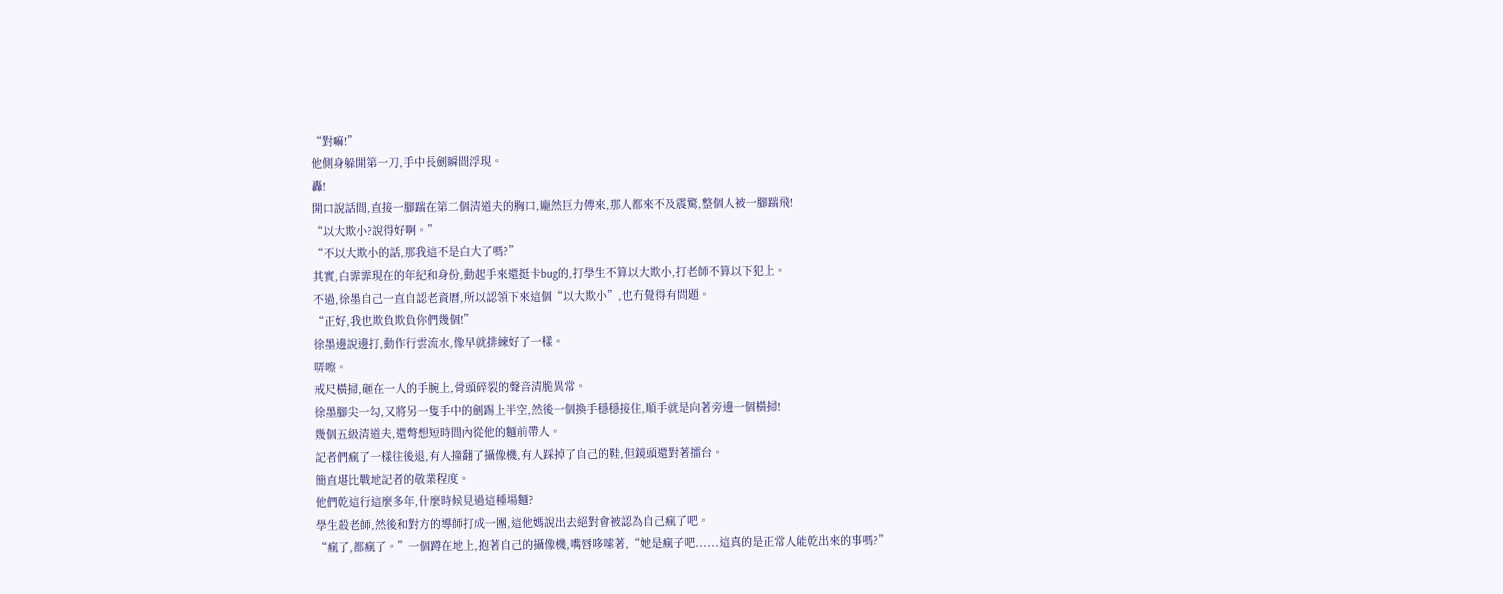“對嘛!”
他側身躲開第一刀,手中長劍瞬間浮現。
轟!
開口說話間,直接一腳踹在第二個清道夫的胸口,龐然巨力傳來,那人都來不及震驚,整個人被一腳踹飛!
“以大欺小?說得好啊。”
“不以大欺小的話,那我這不是白大了嗎?”
其實,白霏霏現在的年紀和身份,動起手來還挺卡bug的,打學生不算以大欺小,打老師不算以下犯上。
不過,徐墨自己一直自認老資曆,所以認領下來這個“以大欺小”,也冇覺得有問題。
“正好,我也欺負欺負你們幾個!”
徐墨邊說邊打,動作行雲流水,像早就排練好了一樣。
哢嚓。
戒尺橫掃,砸在一人的手腕上,骨頭碎裂的聲音清脆異常。
徐墨腳尖一勾,又將另一隻手中的劍踢上半空,然後一個換手穩穩接住,順手就是向著旁邊一個橫掃!
幾個五級清道夫,還彆想短時間內從他的麵前帶人。
記者們瘋了一樣往後退,有人撞翻了攝像機,有人踩掉了自己的鞋,但鏡頭還對著擂台。
簡直堪比戰地記者的敬業程度。
他們乾這行這麼多年,什麼時候見過這種場麵?
學生殺老師,然後和對方的導師打成一團,這他媽說出去絕對會被認為自己瘋了吧。
“瘋了,都瘋了。”一個蹲在地上,抱著自己的攝像機,嘴唇哆嗦著,“她是瘋子吧......這真的是正常人能乾出來的事嗎?”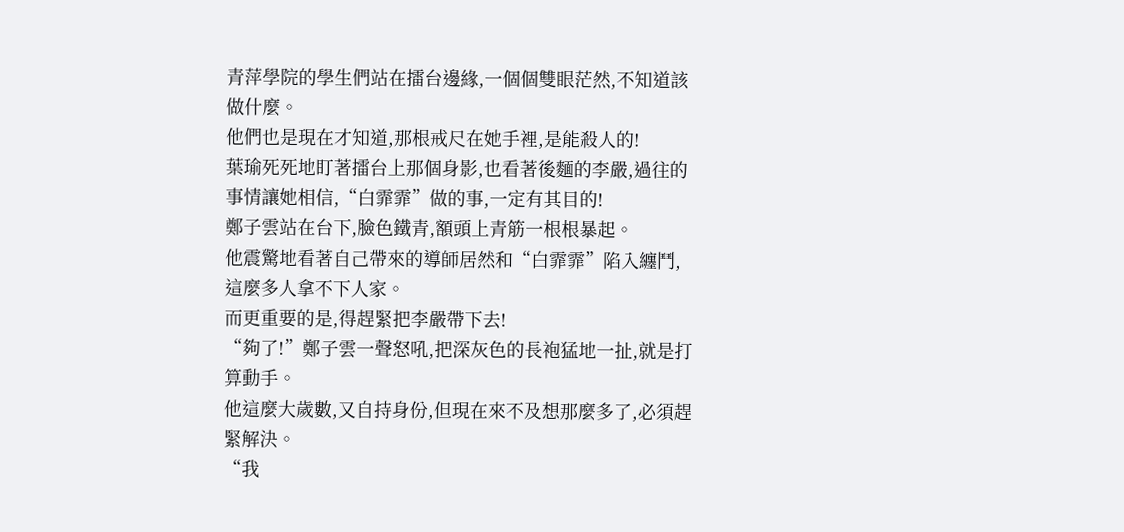青萍學院的學生們站在擂台邊緣,一個個雙眼茫然,不知道該做什麼。
他們也是現在才知道,那根戒尺在她手裡,是能殺人的!
葉瑜死死地盯著擂台上那個身影,也看著後麵的李嚴,過往的事情讓她相信,“白霏霏”做的事,一定有其目的!
鄭子雲站在台下,臉色鐵青,額頭上青筋一根根暴起。
他震驚地看著自己帶來的導師居然和“白霏霏”陷入纏鬥,這麼多人拿不下人家。
而更重要的是,得趕緊把李嚴帶下去!
“夠了!”鄭子雲一聲怒吼,把深灰色的長袍猛地一扯,就是打算動手。
他這麼大歲數,又自持身份,但現在來不及想那麼多了,必須趕緊解決。
“我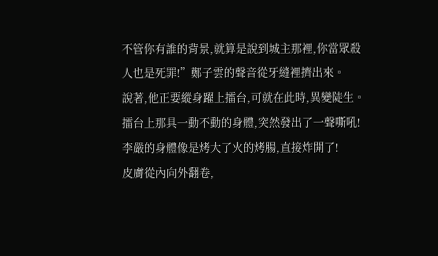不管你有誰的背景,就算是說到城主那裡,你當眾殺人也是死罪!”鄭子雲的聲音從牙縫裡擠出來。
說著,他正要縱身躍上擂台,可就在此時,異變陡生。
擂台上那具一動不動的身體,突然發出了一聲嘶吼!
李嚴的身體像是烤大了火的烤腸,直接炸開了!
皮膚從內向外翻卷,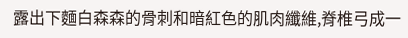露出下麵白森森的骨刺和暗紅色的肌肉纖維,脊椎弓成一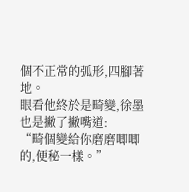個不正常的弧形,四腳著地。
眼看他終於是畸變,徐墨也是撇了撇嘴道:
“畸個變給你磨磨唧唧的,便秘一樣。”